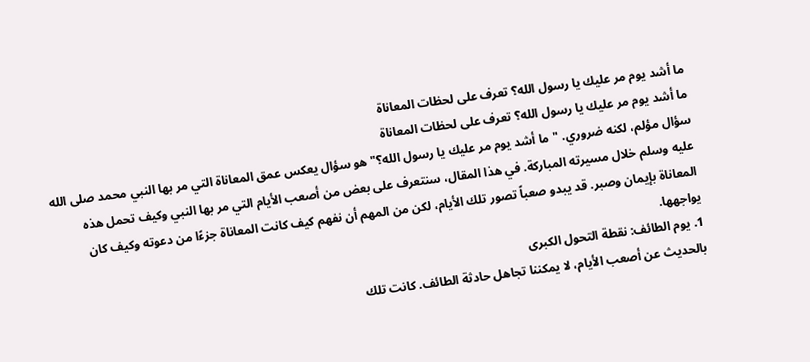ما أشد يوم مر عليك يا رسول الله؟ تعرف على لحظات المعاناة
ما أشد يوم مر عليك يا رسول الله؟ تعرف على لحظات المعاناة
سؤال مؤلم، لكنه ضروري. "ما أشد يوم مر عليك يا رسول الله؟" هو سؤال يعكس عمق المعاناة التي مر بها النبي محمد صلى الله عليه وسلم خلال مسيرته المباركة. في هذا المقال، سنتعرف على بعض من أصعب الأيام التي مر بها النبي وكيف تحمل هذه المعاناة بإيمان وصبر. قد يبدو صعباً تصور تلك الأيام، لكن من المهم أن نفهم كيف كانت المعاناة جزءًا من دعوته وكيف كان يواجهها.
1. يوم الطائف: نقطة التحول الكبرى
بالحديث عن أصعب الأيام، لا يمكننا تجاهل حادثة الطائف. كانت تلك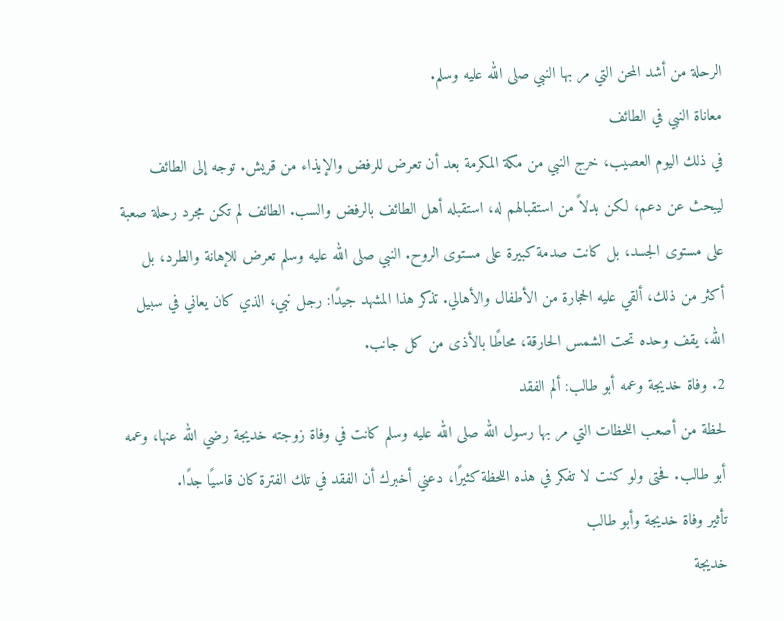الرحلة من أشد المحن التي مر بها النبي صلى الله عليه وسلم.
معاناة النبي في الطائف
في ذلك اليوم العصيب، خرج النبي من مكة المكرمة بعد أن تعرض للرفض والإيذاء من قريش. توجه إلى الطائف ليبحث عن دعم، لكن بدلاً من استقبالهم له، استقبله أهل الطائف بالرفض والسب. الطائف لم تكن مجرد رحلة صعبة على مستوى الجسد، بل كانت صدمة كبيرة على مستوى الروح. النبي صلى الله عليه وسلم تعرض للإهانة والطرد، بل أكثر من ذلك، ألقي عليه الحجارة من الأطفال والأهالي. تذكر هذا المشهد جيدًا: رجل نبي، الذي كان يعاني في سبيل الله، يقف وحده تحت الشمس الحارقة، محاطًا بالأذى من كل جانب.
2. وفاة خديجة وعمه أبو طالب: ألم الفقد
لحظة من أصعب اللحظات التي مر بها رسول الله صلى الله عليه وسلم كانت في وفاة زوجته خديجة رضي الله عنها، وعمه أبو طالب. فحتى ولو كنت لا تفكر في هذه اللحظة كثيرًا، دعني أخبرك أن الفقد في تلك الفترة كان قاسيًا جدًا.
تأثير وفاة خديجة وأبو طالب
خديجة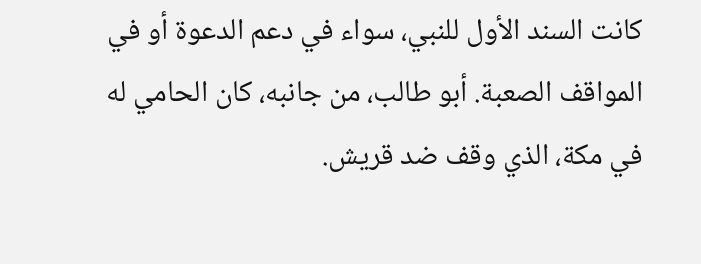كانت السند الأول للنبي، سواء في دعم الدعوة أو في المواقف الصعبة. أبو طالب، من جانبه، كان الحامي له في مكة، الذي وقف ضد قريش.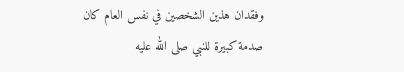وفقدان هذين الشخصين في نفس العام كان صدمة كبيرة للنبي صلى الله عليه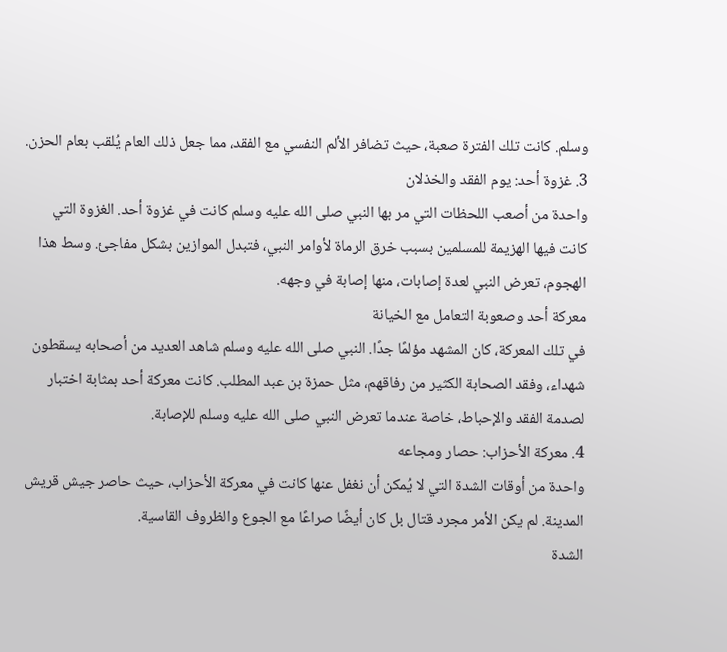وسلم. كانت تلك الفترة صعبة، حيث تضافر الألم النفسي مع الفقد، مما جعل ذلك العام يُلقب بعام الحزن.
3. غزوة أحد: يوم الفقد والخذلان
واحدة من أصعب اللحظات التي مر بها النبي صلى الله عليه وسلم كانت في غزوة أحد. الغزوة التي كانت فيها الهزيمة للمسلمين بسبب خرق الرماة لأوامر النبي، فتبدل الموازين بشكل مفاجئ. وسط هذا الهجوم، تعرض النبي لعدة إصابات، منها إصابة في وجهه.
معركة أحد وصعوبة التعامل مع الخيانة
في تلك المعركة، كان المشهد مؤلمًا جدًا. النبي صلى الله عليه وسلم شاهد العديد من أصحابه يسقطون شهداء، وفقد الصحابة الكثير من رفاقهم، مثل حمزة بن عبد المطلب. كانت معركة أحد بمثابة اختبار لصدمة الفقد والإحباط، خاصة عندما تعرض النبي صلى الله عليه وسلم للإصابة.
4. معركة الأحزاب: حصار ومجاعه
واحدة من أوقات الشدة التي لا يُمكن أن نغفل عنها كانت في معركة الأحزاب، حيث حاصر جيش قريش المدينة. لم يكن الأمر مجرد قتال بل كان أيضًا صراعًا مع الجوع والظروف القاسية.
الشدة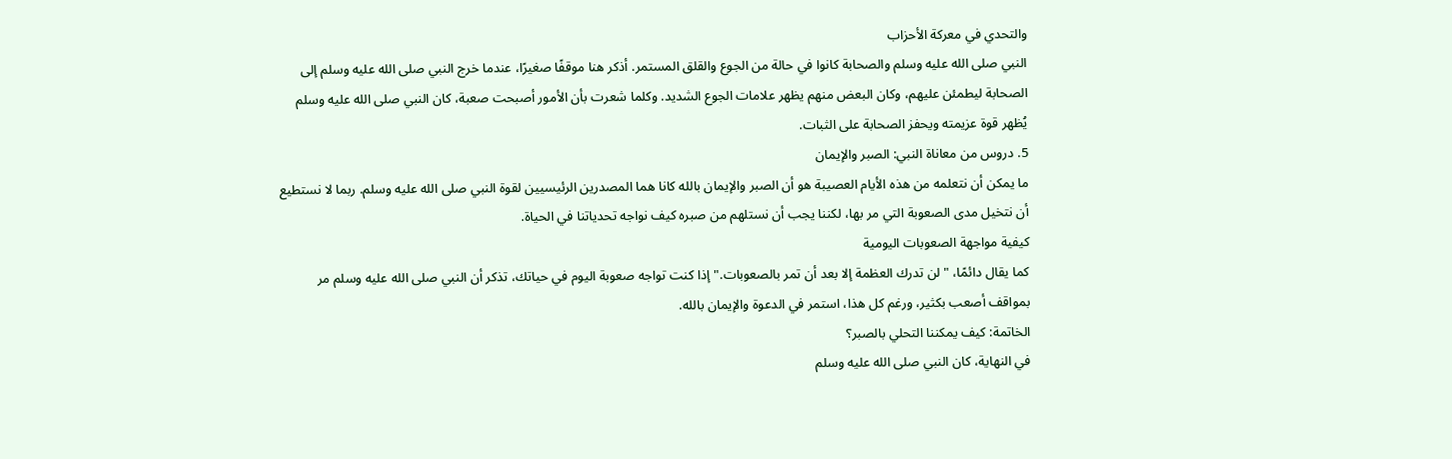والتحدي في معركة الأحزاب
النبي صلى الله عليه وسلم والصحابة كانوا في حالة من الجوع والقلق المستمر. أذكر هنا موقفًا صغيرًا، عندما خرج النبي صلى الله عليه وسلم إلى الصحابة ليطمئن عليهم، وكان البعض منهم يظهر علامات الجوع الشديد. وكلما شعرت بأن الأمور أصبحت صعبة، كان النبي صلى الله عليه وسلم يُظهر قوة عزيمته ويحفز الصحابة على الثبات.
5. دروس من معاناة النبي: الصبر والإيمان
ما يمكن أن نتعلمه من هذه الأيام العصيبة هو أن الصبر والإيمان بالله كانا هما المصدرين الرئيسيين لقوة النبي صلى الله عليه وسلم. ربما لا نستطيع أن نتخيل مدى الصعوبة التي مر بها، لكننا يجب أن نستلهم من صبره كيف نواجه تحدياتنا في الحياة.
كيفية مواجهة الصعوبات اليومية
كما يقال دائمًا، "لن تدرك العظمة إلا بعد أن تمر بالصعوبات." إذا كنت تواجه صعوبة اليوم في حياتك، تذكر أن النبي صلى الله عليه وسلم مر بمواقف أصعب بكثير، ورغم كل هذا، استمر في الدعوة والإيمان بالله.
الخاتمة: كيف يمكننا التحلي بالصبر؟
في النهاية، كان النبي صلى الله عليه وسلم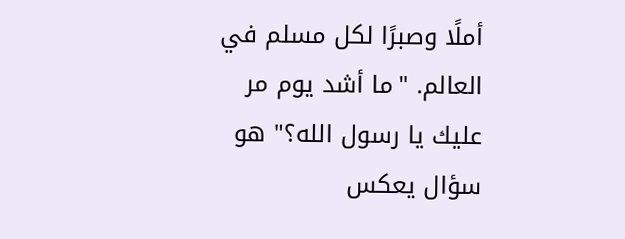أملًا وصبرًا لكل مسلم في العالم. "ما أشد يوم مر عليك يا رسول الله؟" هو سؤال يعكس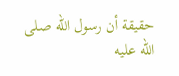حقيقة أن رسول الله صلى الله عليه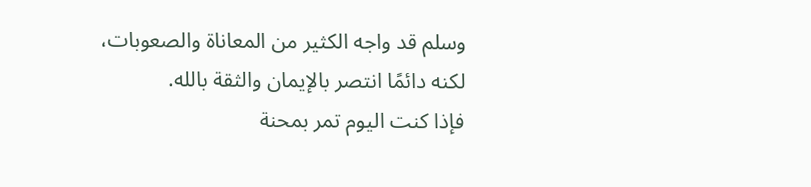وسلم قد واجه الكثير من المعاناة والصعوبات، لكنه دائمًا انتصر بالإيمان والثقة بالله.
فإذا كنت اليوم تمر بمحنة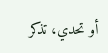أو تحدي، تذكر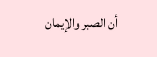أن الصبر والإيمان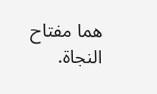هما مفتاح النجاة.